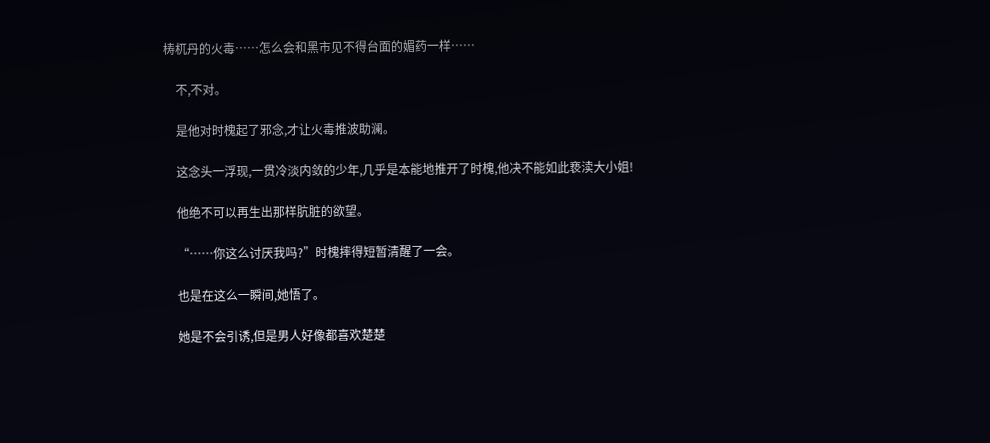梼杌丹的火毒……怎么会和黑市见不得台面的媚药一样……

    不,不对。

    是他对时槐起了邪念,才让火毒推波助澜。

    这念头一浮现,一贯冷淡内敛的少年,几乎是本能地推开了时槐,他决不能如此亵渎大小姐!

    他绝不可以再生出那样肮脏的欲望。

    “……你这么讨厌我吗?”时槐摔得短暂清醒了一会。

    也是在这么一瞬间,她悟了。

    她是不会引诱,但是男人好像都喜欢楚楚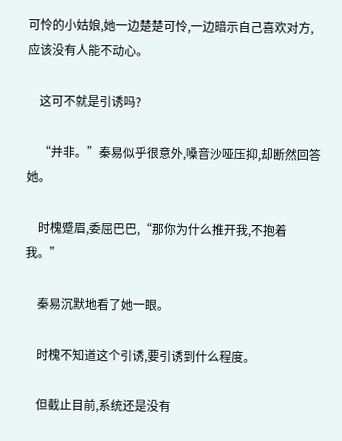可怜的小姑娘,她一边楚楚可怜,一边暗示自己喜欢对方,应该没有人能不动心。

    这可不就是引诱吗?

    “并非。”秦易似乎很意外,嗓音沙哑压抑,却断然回答她。

    时槐蹙眉,委屈巴巴,“那你为什么推开我,不抱着我。”

    秦易沉默地看了她一眼。

    时槐不知道这个引诱,要引诱到什么程度。

    但截止目前,系统还是没有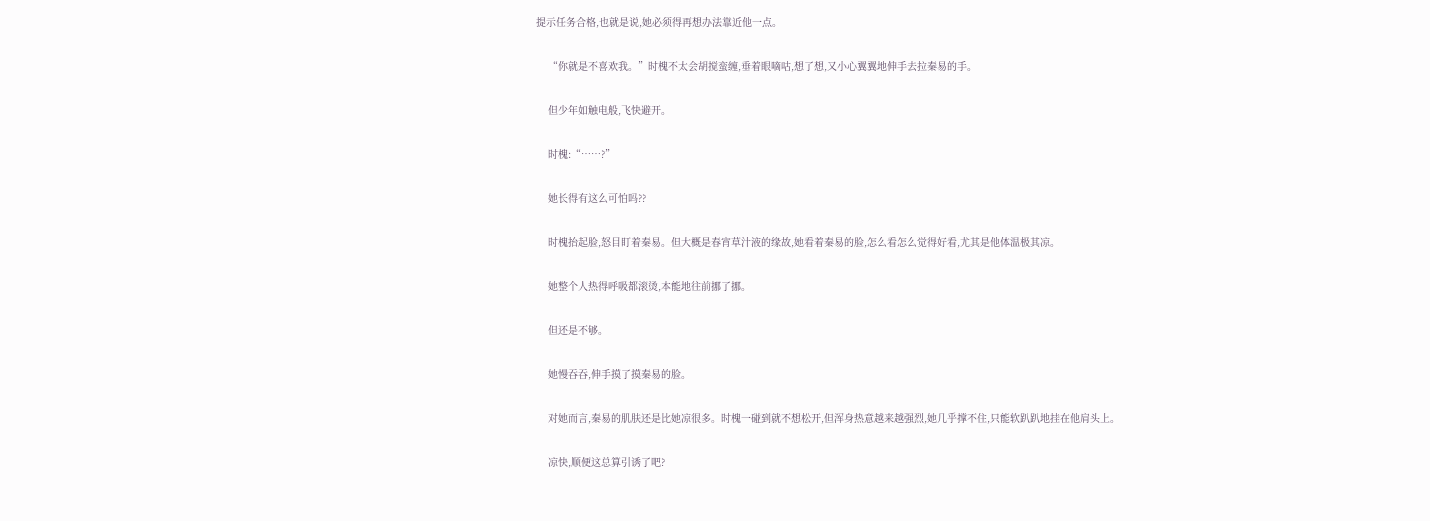提示任务合格,也就是说,她必须得再想办法靠近他一点。

    “你就是不喜欢我。”时槐不太会胡搅蛮缠,垂着眼嘀咕,想了想,又小心翼翼地伸手去拉秦易的手。

    但少年如触电般,飞快避开。

    时槐:“……?”

    她长得有这么可怕吗??

    时槐抬起脸,怒目盯着秦易。但大概是春宵草汁液的缘故,她看着秦易的脸,怎么看怎么觉得好看,尤其是他体温极其凉。

    她整个人热得呼吸都滚烫,本能地往前挪了挪。

    但还是不够。

    她慢吞吞,伸手摸了摸秦易的脸。

    对她而言,秦易的肌肤还是比她凉很多。时槐一碰到就不想松开,但浑身热意越来越强烈,她几乎撑不住,只能软趴趴地挂在他肩头上。

    凉快,顺便这总算引诱了吧?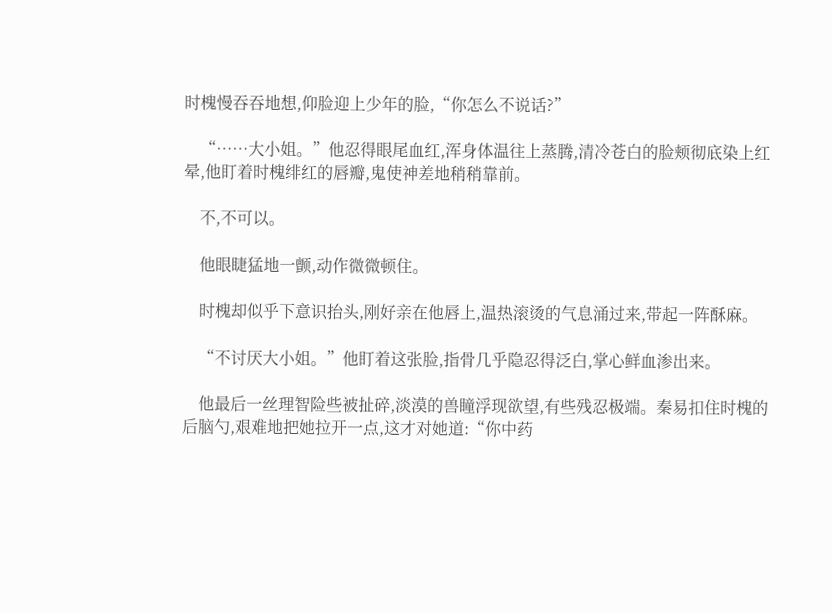时槐慢吞吞地想,仰脸迎上少年的脸,“你怎么不说话?”

    “……大小姐。”他忍得眼尾血红,浑身体温往上蒸腾,清冷苍白的脸颊彻底染上红晕,他盯着时槐绯红的唇瓣,鬼使神差地稍稍靠前。

    不,不可以。

    他眼睫猛地一颤,动作微微顿住。

    时槐却似乎下意识抬头,刚好亲在他唇上,温热滚烫的气息涌过来,带起一阵酥麻。

    “不讨厌大小姐。”他盯着这张脸,指骨几乎隐忍得泛白,掌心鲜血渗出来。

    他最后一丝理智险些被扯碎,淡漠的兽瞳浮现欲望,有些残忍极端。秦易扣住时槐的后脑勺,艰难地把她拉开一点,这才对她道:“你中药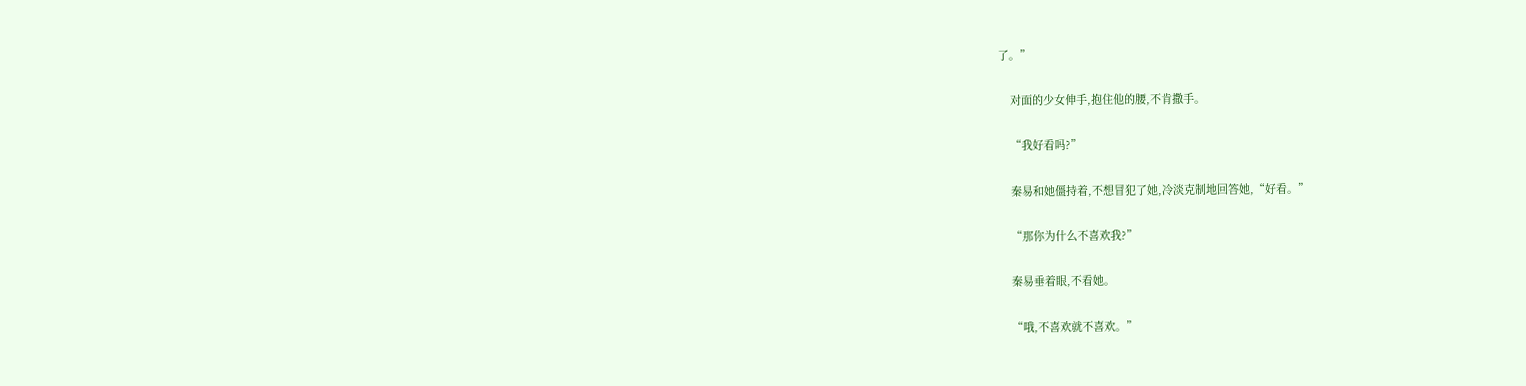了。”

    对面的少女伸手,抱住他的腰,不肯撒手。

    “我好看吗?”

    秦易和她僵持着,不想冒犯了她,冷淡克制地回答她,“好看。”

    “那你为什么不喜欢我?”

    秦易垂着眼,不看她。

    “哦,不喜欢就不喜欢。”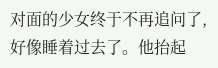对面的少女终于不再追问了,好像睡着过去了。他抬起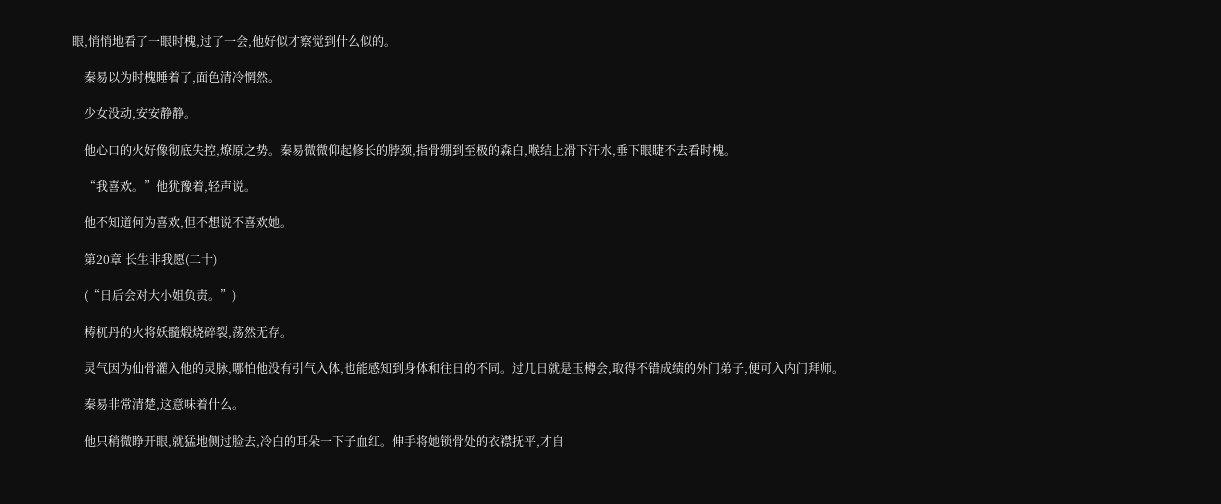眼,悄悄地看了一眼时槐,过了一会,他好似才察觉到什么似的。

    秦易以为时槐睡着了,面色清冷惘然。

    少女没动,安安静静。

    他心口的火好像彻底失控,燎原之势。秦易微微仰起修长的脖颈,指骨绷到至极的森白,喉结上滑下汗水,垂下眼睫不去看时槐。

    “我喜欢。”他犹豫着,轻声说。

    他不知道何为喜欢,但不想说不喜欢她。

    第20章 长生非我愿(二十)

    (“日后会对大小姐负责。”)

    梼杌丹的火将妖髓煅烧碎裂,荡然无存。

    灵气因为仙骨灌入他的灵脉,哪怕他没有引气入体,也能感知到身体和往日的不同。过几日就是玉樽会,取得不错成绩的外门弟子,便可入内门拜师。

    秦易非常清楚,这意味着什么。

    他只稍微睁开眼,就猛地侧过脸去,冷白的耳朵一下子血红。伸手将她锁骨处的衣襟抚平,才自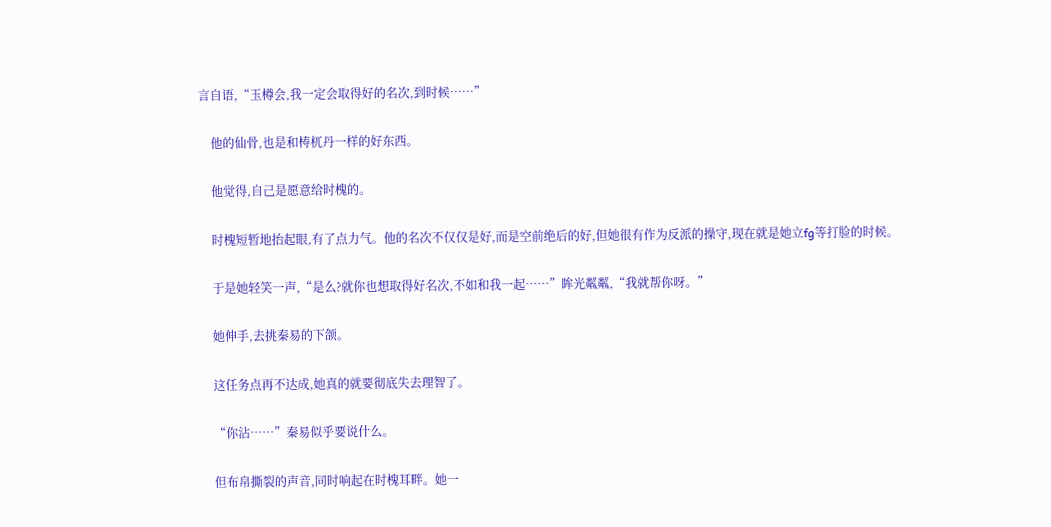言自语,“玉樽会,我一定会取得好的名次,到时候……”

    他的仙骨,也是和梼杌丹一样的好东西。

    他觉得,自己是愿意给时槐的。

    时槐短暂地抬起眼,有了点力气。他的名次不仅仅是好,而是空前绝后的好,但她很有作为反派的操守,现在就是她立fg等打脸的时候。

    于是她轻笑一声,“是么?就你也想取得好名次,不如和我一起……”眸光粼粼,“我就帮你呀。”

    她伸手,去挑秦易的下颌。

    这任务点再不达成,她真的就要彻底失去理智了。

    “你沾……”秦易似乎要说什么。

    但布帛撕裂的声音,同时响起在时槐耳畔。她一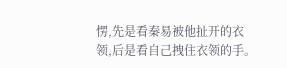愣,先是看秦易被他扯开的衣领,后是看自己拽住衣领的手。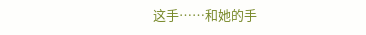这手……和她的手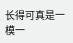长得可真是一模一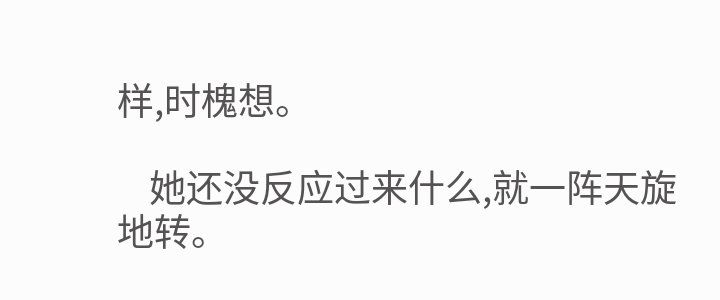样,时槐想。

    她还没反应过来什么,就一阵天旋地转。